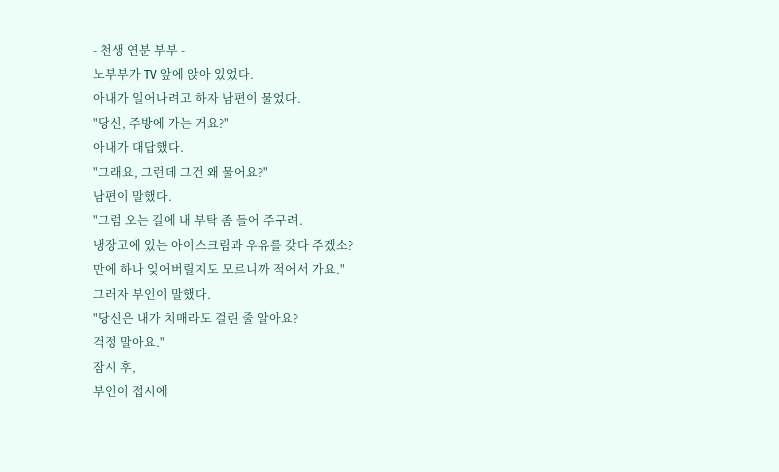- 천생 연분 부부 -
노부부가 TV 앞에 앉아 있었다.
아내가 일어나려고 하자 남편이 물었다.
"당신, 주방에 가는 거요?"
아내가 대답했다.
"그래요, 그런데 그건 왜 물어요?"
남편이 말했다.
"그럼 오는 길에 내 부탁 좀 들어 주구려.
냉장고에 있는 아이스크림과 우유를 갖다 주겠소?
만에 하나 잊어버릴지도 모르니까 적어서 가요."
그러자 부인이 말했다.
"당신은 내가 치매라도 걸린 줄 알아요?
걱정 말아요."
잠시 후,
부인이 접시에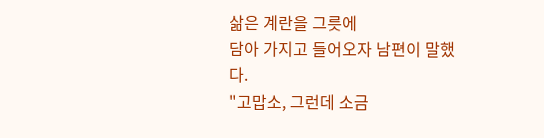삶은 계란을 그릇에
담아 가지고 들어오자 남편이 말했다.
"고맙소, 그런데 소금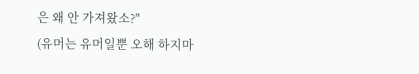은 왜 안 가져왔소?"
(유머는 유머일뿐 오해 하지마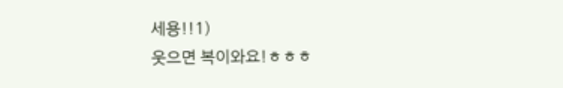세용!!1)
웃으면 복이와요!ㅎㅎㅎ